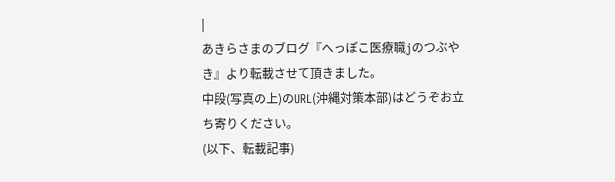|
あきらさまのブログ『へっぽこ医療職jのつぶやき』より転載させて頂きました。
中段(写真の上)のURL(沖縄対策本部)はどうぞお立ち寄りください。
(以下、転載記事)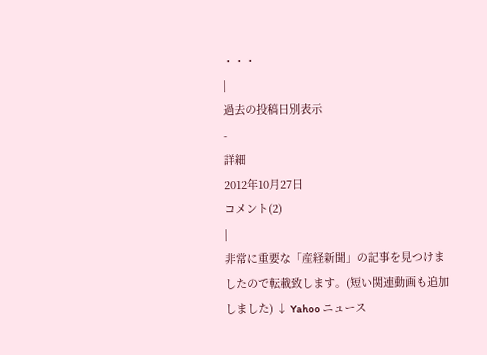・・・
|
過去の投稿日別表示
-
詳細
2012年10月27日
コメント(2)
|
非常に重要な「産経新聞」の記事を見つけましたので転載致します。(短い関連動画も追加しました) ↓ Yahoo ニュース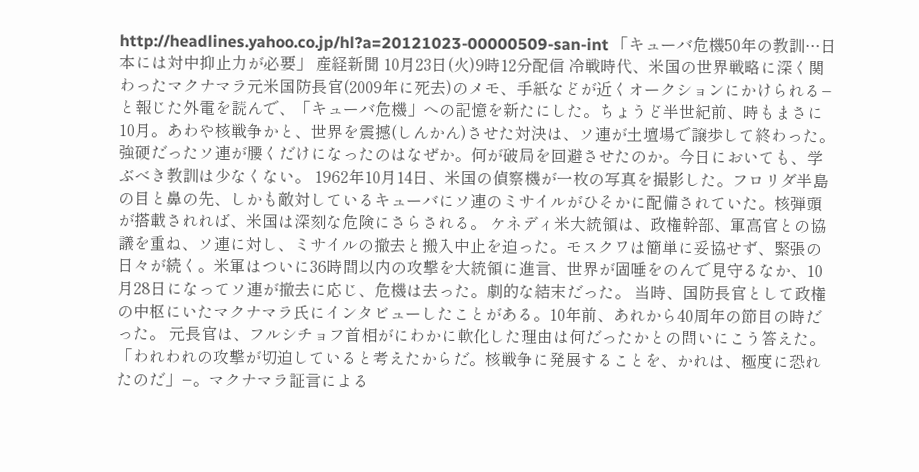http://headlines.yahoo.co.jp/hl?a=20121023-00000509-san-int 「キューバ危機50年の教訓…日本には対中抑止力が必要」 産経新聞 10月23日(火)9時12分配信 冷戦時代、米国の世界戦略に深く関わったマクナマラ元米国防長官(2009年に死去)のメモ、手紙などが近くオークションにかけられる−と報じた外電を読んで、「キューバ危機」への記憶を新たにした。ちょうど半世紀前、時もまさに10月。あわや核戦争かと、世界を震撼(しんかん)させた対決は、ソ連が土壇場で譲歩して終わった。強硬だったソ連が腰くだけになったのはなぜか。何が破局を回避させたのか。今日においても、学ぶべき教訓は少なくない。 1962年10月14日、米国の偵察機が一枚の写真を撮影した。フロリダ半島の目と鼻の先、しかも敵対しているキューバにソ連のミサイルがひそかに配備されていた。核弾頭が搭載されれば、米国は深刻な危険にさらされる。 ケネディ米大統領は、政権幹部、軍高官との協議を重ね、ソ連に対し、ミサイルの撤去と搬入中止を迫った。モスクワは簡単に妥協せず、緊張の日々が続く。米軍はついに36時間以内の攻撃を大統領に進言、世界が固唾をのんで見守るなか、10月28日になってソ連が撤去に応じ、危機は去った。劇的な結末だった。 当時、国防長官として政権の中枢にいたマクナマラ氏にインタビューしたことがある。10年前、あれから40周年の節目の時だった。 元長官は、フルシチョフ首相がにわかに軟化した理由は何だったかとの問いにこう答えた。 「われわれの攻撃が切迫していると考えたからだ。核戦争に発展することを、かれは、極度に恐れたのだ」−。マクナマラ証言による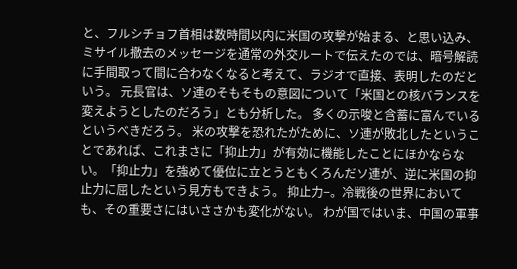と、フルシチョフ首相は数時間以内に米国の攻撃が始まる、と思い込み、ミサイル撤去のメッセージを通常の外交ルートで伝えたのでは、暗号解読に手間取って間に合わなくなると考えて、ラジオで直接、表明したのだという。 元長官は、ソ連のそもそもの意図について「米国との核バランスを変えようとしたのだろう」とも分析した。 多くの示唆と含蓄に富んでいるというべきだろう。 米の攻撃を恐れたがために、ソ連が敗北したということであれば、これまさに「抑止力」が有効に機能したことにほかならない。「抑止力」を強めて優位に立とうともくろんだソ連が、逆に米国の抑止力に屈したという見方もできよう。 抑止力−。冷戦後の世界においても、その重要さにはいささかも変化がない。 わが国ではいま、中国の軍事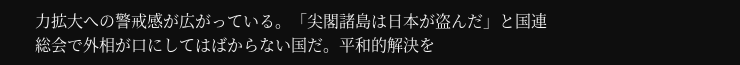力拡大への警戒感が広がっている。「尖閣諸島は日本が盗んだ」と国連総会で外相が口にしてはばからない国だ。平和的解決を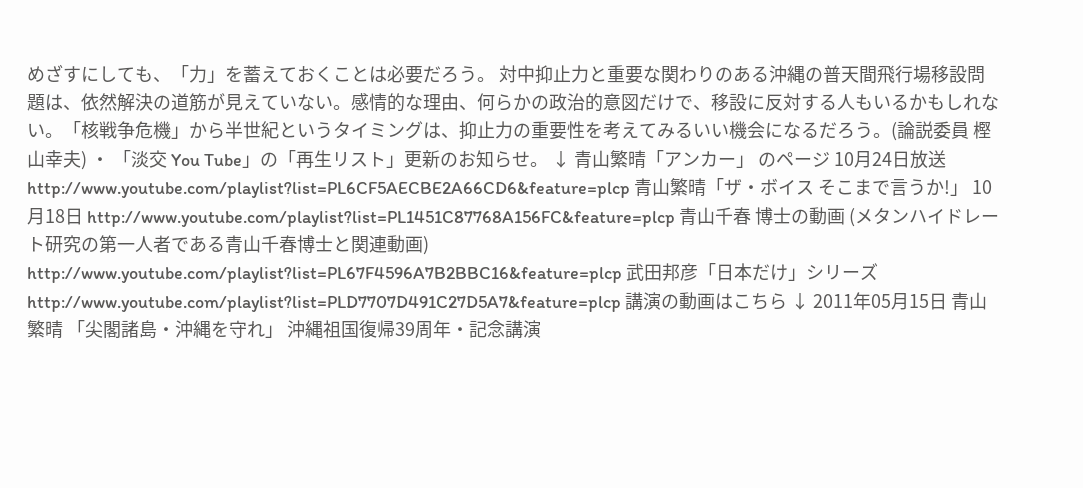めざすにしても、「力」を蓄えておくことは必要だろう。 対中抑止力と重要な関わりのある沖縄の普天間飛行場移設問題は、依然解決の道筋が見えていない。感情的な理由、何らかの政治的意図だけで、移設に反対する人もいるかもしれない。「核戦争危機」から半世紀というタイミングは、抑止力の重要性を考えてみるいい機会になるだろう。(論説委員 樫山幸夫) ・ 「淡交 You Tube」の「再生リスト」更新のお知らせ。 ↓ 青山繁晴「アンカー」 のページ 10月24日放送 http://www.youtube.com/playlist?list=PL6CF5AECBE2A66CD6&feature=plcp 青山繁晴「ザ・ボイス そこまで言うか!」 10月18日 http://www.youtube.com/playlist?list=PL1451C87768A156FC&feature=plcp 青山千春 博士の動画 (メタンハイドレート研究の第一人者である青山千春博士と関連動画) http://www.youtube.com/playlist?list=PL67F4596A7B2BBC16&feature=plcp 武田邦彦「日本だけ」シリーズ http://www.youtube.com/playlist?list=PLD7707D491C27D5A7&feature=plcp 講演の動画はこちら ↓ 2011年05月15日 青山繁晴 「尖閣諸島・沖縄を守れ」 沖縄祖国復帰39周年・記念講演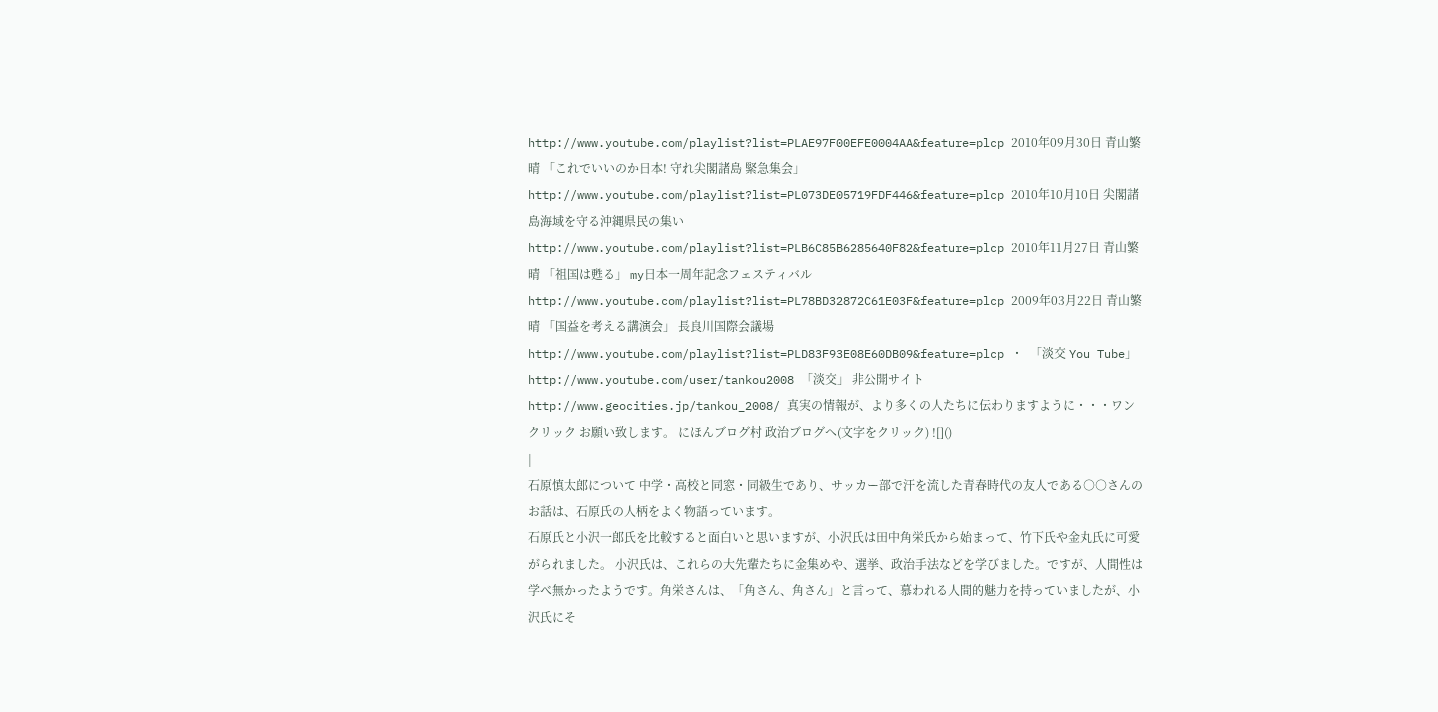http://www.youtube.com/playlist?list=PLAE97F00EFE0004AA&feature=plcp 2010年09月30日 青山繁晴 「これでいいのか日本! 守れ尖閣諸島 緊急集会」 http://www.youtube.com/playlist?list=PL073DE05719FDF446&feature=plcp 2010年10月10日 尖閣諸島海域を守る沖縄県民の集い http://www.youtube.com/playlist?list=PLB6C85B6285640F82&feature=plcp 2010年11月27日 青山繁晴 「祖国は甦る」 my日本一周年記念フェスティバル http://www.youtube.com/playlist?list=PL78BD32872C61E03F&feature=plcp 2009年03月22日 青山繁晴 「国益を考える講演会」 長良川国際会議場 http://www.youtube.com/playlist?list=PLD83F93E08E60DB09&feature=plcp ・ 「淡交 You Tube」 http://www.youtube.com/user/tankou2008 「淡交」 非公開サイト http://www.geocities.jp/tankou_2008/ 真実の情報が、より多くの人たちに伝わりますように・・・ワンクリック お願い致します。 にほんブログ村 政治ブログへ(文字をクリック) ![]()
|
石原慎太郎について 中学・高校と同窓・同級生であり、サッカー部で汗を流した青春時代の友人である○○さんのお話は、石原氏の人柄をよく物語っています。
石原氏と小沢一郎氏を比較すると面白いと思いますが、小沢氏は田中角栄氏から始まって、竹下氏や金丸氏に可愛がられました。 小沢氏は、これらの大先輩たちに金集めや、選挙、政治手法などを学びました。ですが、人間性は学べ無かったようです。角栄さんは、「角さん、角さん」と言って、慕われる人間的魅力を持っていましたが、小沢氏にそ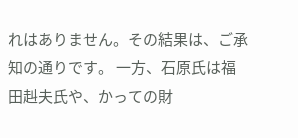れはありません。その結果は、ご承知の通りです。 一方、石原氏は福田赳夫氏や、かっての財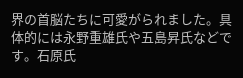界の首脳たちに可愛がられました。具体的には永野重雄氏や五島昇氏などです。石原氏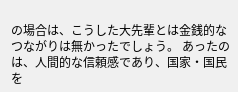の場合は、こうした大先輩とは金銭的なつながりは無かったでしょう。 あったのは、人間的な信頼感であり、国家・国民を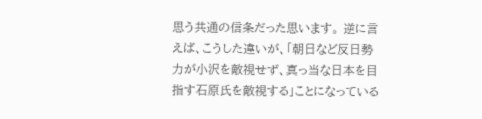思う共通の信条だった思います。 逆に言えば、こうした違いが、「朝日など反日勢力が小沢を敵視せず、真っ当な日本を目指す石原氏を敵視する」ことになっている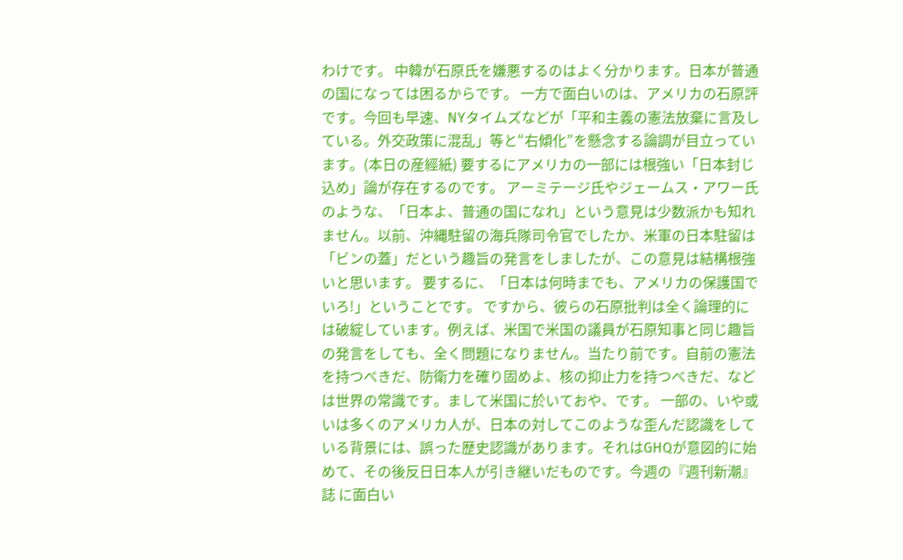わけです。 中韓が石原氏を嫌悪するのはよく分かります。日本が普通の国になっては困るからです。 一方で面白いのは、アメリカの石原評です。今回も早速、NYタイムズなどが「平和主義の憲法放棄に言及している。外交政策に混乱」等と“右傾化”を懸念する論調が目立っています。(本日の産經紙) 要するにアメリカの一部には根強い「日本封じ込め」論が存在するのです。 アーミテージ氏やジェームス・アワー氏のような、「日本よ、普通の国になれ」という意見は少数派かも知れません。以前、沖縄駐留の海兵隊司令官でしたか、米軍の日本駐留は「ビンの蓋」だという趣旨の発言をしましたが、この意見は結構根強いと思います。 要するに、「日本は何時までも、アメリカの保護国でいろ!」ということです。 ですから、彼らの石原批判は全く論理的には破綻しています。例えば、米国で米国の議員が石原知事と同じ趣旨の発言をしても、全く問題になりません。当たり前です。自前の憲法を持つべきだ、防衛力を確り固めよ、核の抑止力を持つべきだ、などは世界の常識です。まして米国に於いておや、です。 一部の、いや或いは多くのアメリカ人が、日本の対してこのような歪んだ認識をしている背景には、誤った歴史認識があります。それはGHQが意図的に始めて、その後反日日本人が引き継いだものです。今週の『週刊新潮』誌 に面白い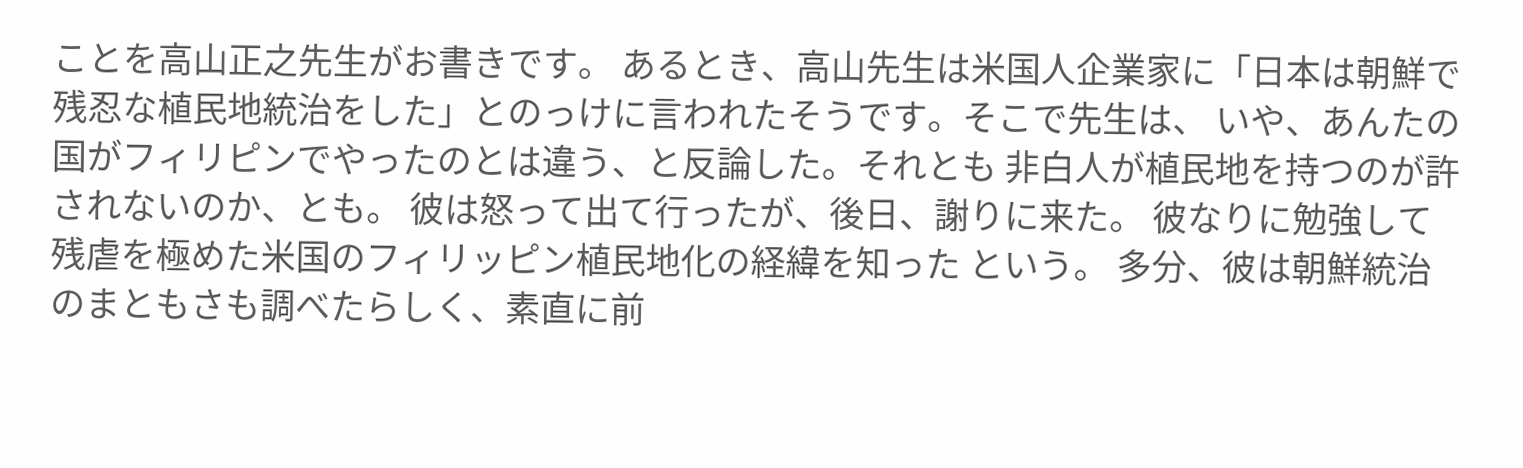ことを高山正之先生がお書きです。 あるとき、高山先生は米国人企業家に「日本は朝鮮で残忍な植民地統治をした」とのっけに言われたそうです。そこで先生は、 いや、あんたの国がフィリピンでやったのとは違う、と反論した。それとも 非白人が植民地を持つのが許されないのか、とも。 彼は怒って出て行ったが、後日、謝りに来た。 彼なりに勉強して残虐を極めた米国のフィリッピン植民地化の経緯を知った という。 多分、彼は朝鮮統治のまともさも調べたらしく、素直に前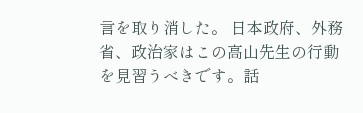言を取り消した。 日本政府、外務省、政治家はこの高山先生の行動を見習うべきです。話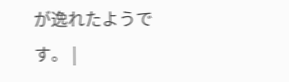が逸れたようです。 |